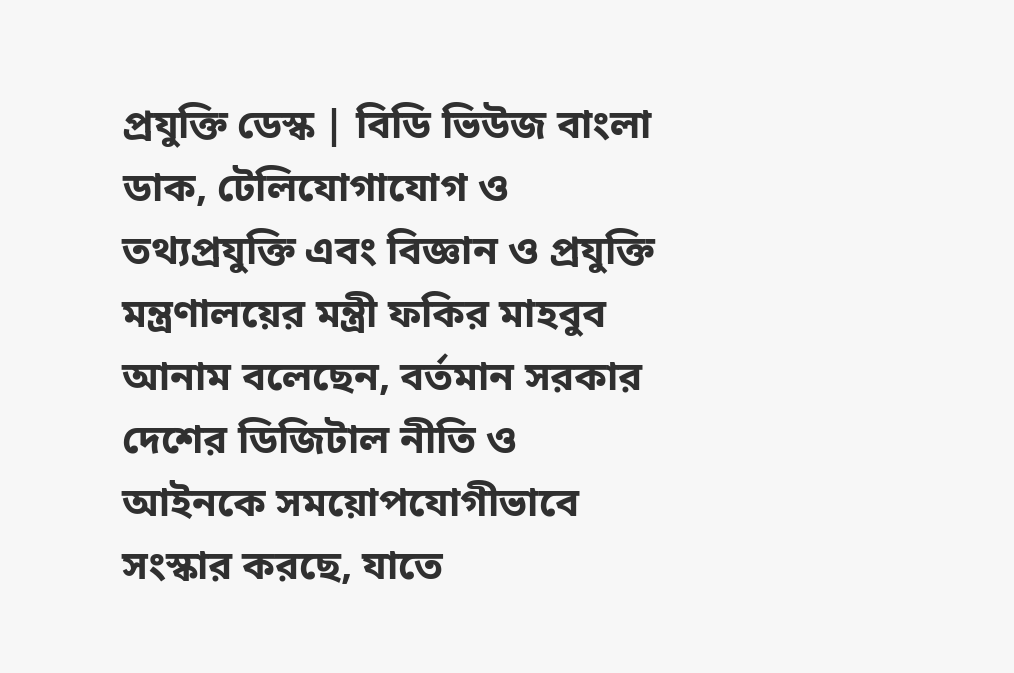প্রযুক্তি ডেস্ক | বিডি ভিউজ বাংলা
ডাক, টেলিযোগাযোগ ও তথ্যপ্রযুক্তি এবং বিজ্ঞান ও প্রযুক্তি মন্ত্রণালয়ের মন্ত্রী ফকির মাহবুব আনাম বলেছেন, বর্তমান সরকার দেশের ডিজিটাল নীতি ও আইনকে সময়োপযোগীভাবে সংস্কার করছে, যাতে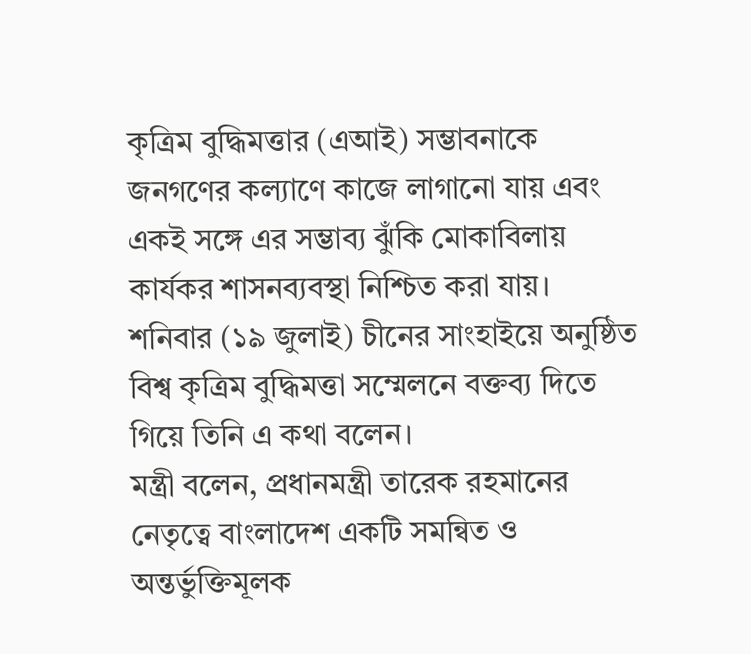কৃত্রিম বুদ্ধিমত্তার (এআই) সম্ভাবনাকে জনগণের কল্যাণে কাজে লাগানো যায় এবং একই সঙ্গে এর সম্ভাব্য ঝুঁকি মোকাবিলায় কার্যকর শাসনব্যবস্থা নিশ্চিত করা যায়।
শনিবার (১৯ জুলাই) চীনের সাংহাইয়ে অনুষ্ঠিত বিশ্ব কৃত্রিম বুদ্ধিমত্তা সম্মেলনে বক্তব্য দিতে গিয়ে তিনি এ কথা বলেন।
মন্ত্রী বলেন, প্রধানমন্ত্রী তারেক রহমানের নেতৃত্বে বাংলাদেশ একটি সমন্বিত ও অন্তর্ভুক্তিমূলক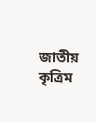জাতীয় কৃত্রিম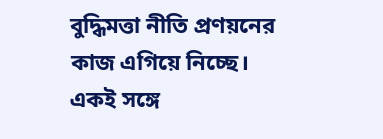বুদ্ধিমত্তা নীতি প্রণয়নের কাজ এগিয়ে নিচ্ছে। একই সঙ্গে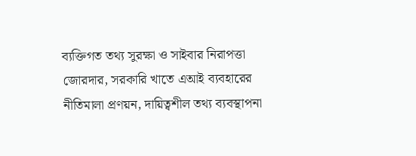ব্যক্তিগত তথ্য সুরক্ষা ও সাইবার নিরাপত্তা জোরদার, সরকারি খাতে এআই ব্যবহারের নীতিমালা প্রণয়ন, দায়িত্বশীল তথ্য ব্যবস্থাপনা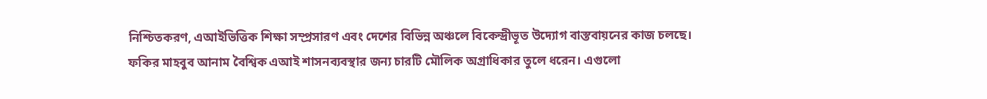নিশ্চিতকরণ, এআইভিত্তিক শিক্ষা সম্প্রসারণ এবং দেশের বিভিন্ন অঞ্চলে বিকেন্দ্রীভূত উদ্যোগ বাস্তবায়নের কাজ চলছে।
ফকির মাহবুব আনাম বৈশ্বিক এআই শাসনব্যবস্থার জন্য চারটি মৌলিক অগ্রাধিকার তুলে ধরেন। এগুলো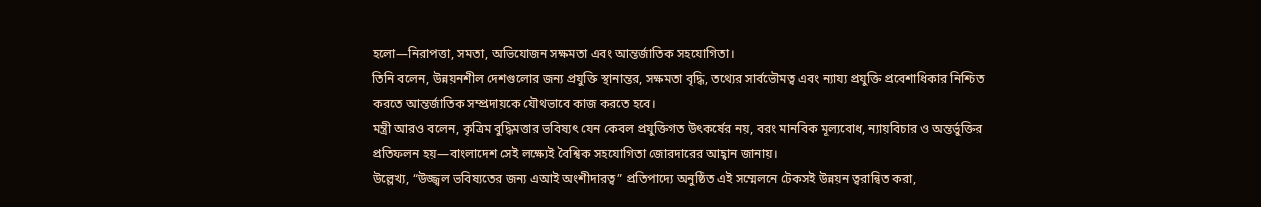হলো—নিরাপত্তা, সমতা, অভিযোজন সক্ষমতা এবং আন্তর্জাতিক সহযোগিতা।
তিনি বলেন, উন্নয়নশীল দেশগুলোর জন্য প্রযুক্তি স্থানান্তর, সক্ষমতা বৃদ্ধি, তথ্যের সার্বভৌমত্ব এবং ন্যায্য প্রযুক্তি প্রবেশাধিকার নিশ্চিত করতে আন্তর্জাতিক সম্প্রদায়কে যৌথভাবে কাজ করতে হবে।
মন্ত্রী আরও বলেন, কৃত্রিম বুদ্ধিমত্তার ভবিষ্যৎ যেন কেবল প্রযুক্তিগত উৎকর্ষের নয়, বরং মানবিক মূল্যবোধ, ন্যায়বিচার ও অন্তর্ভুক্তির প্রতিফলন হয়—বাংলাদেশ সেই লক্ষ্যেই বৈশ্বিক সহযোগিতা জোরদারের আহ্বান জানায়।
উল্লেখ্য, “উজ্জ্বল ভবিষ্যতের জন্য এআই অংশীদারত্ব” প্রতিপাদ্যে অনুষ্ঠিত এই সম্মেলনে টেকসই উন্নয়ন ত্বরান্বিত করা,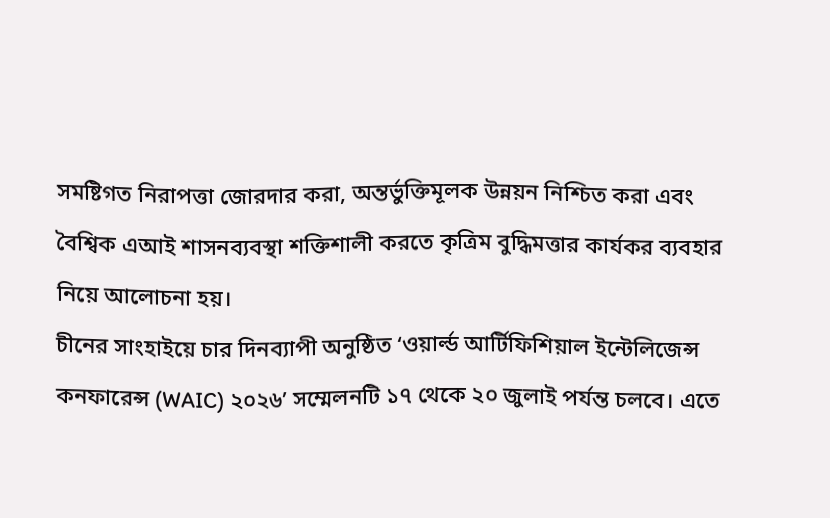সমষ্টিগত নিরাপত্তা জোরদার করা, অন্তর্ভুক্তিমূলক উন্নয়ন নিশ্চিত করা এবং বৈশ্বিক এআই শাসনব্যবস্থা শক্তিশালী করতে কৃত্রিম বুদ্ধিমত্তার কার্যকর ব্যবহার নিয়ে আলোচনা হয়।
চীনের সাংহাইয়ে চার দিনব্যাপী অনুষ্ঠিত ‘ওয়ার্ল্ড আর্টিফিশিয়াল ইন্টেলিজেন্স কনফারেন্স (WAIC) ২০২৬’ সম্মেলনটি ১৭ থেকে ২০ জুলাই পর্যন্ত চলবে। এতে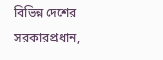বিভিন্ন দেশের সরকারপ্রধান,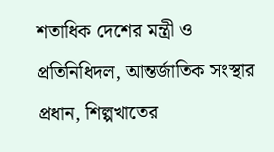শতাধিক দেশের মন্ত্রী ও প্রতিনিধিদল, আন্তর্জাতিক সংস্থার প্রধান, শিল্পখাতের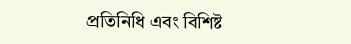প্রতিনিধি এবং বিশিষ্ট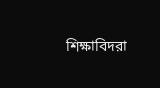শিক্ষাবিদরা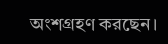অংশগ্রহণ করছেন।